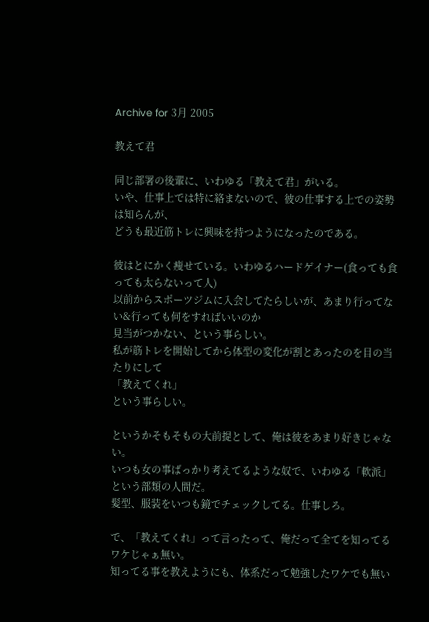Archive for 3月 2005

教えて君

同じ部署の後輩に、いわゆる「教えて君」がいる。
いや、仕事上では特に絡まないので、彼の仕事する上での姿勢は知らんが、
どうも最近筋トレに興味を持つようになったのである。

彼はとにかく痩せている。いわゆるハードゲイナー(食っても食っても太らないって人)
以前からスポーツジムに入会してたらしいが、あまり行ってない&行っても何をすればいいのか
見当がつかない、という事らしい。
私が筋トレを開始してから体型の変化が割とあったのを目の当たりにして
「教えてくれ」
という事らしい。

というかそもそもの大前提として、俺は彼をあまり好きじゃない。
いつも女の事ばっかり考えてるような奴で、いわゆる「軟派」という部類の人間だ。
髪型、服装をいつも鏡でチェックしてる。仕事しろ。

で、「教えてくれ」って言ったって、俺だって全てを知ってるワケじゃぁ無い。
知ってる事を教えようにも、体系だって勉強したワケでも無い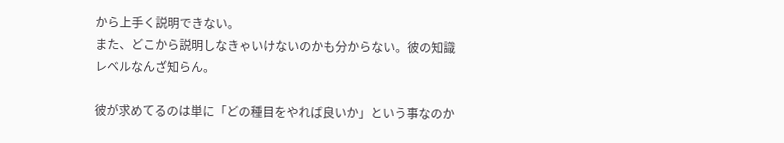から上手く説明できない。
また、どこから説明しなきゃいけないのかも分からない。彼の知識レベルなんざ知らん。

彼が求めてるのは単に「どの種目をやれば良いか」という事なのか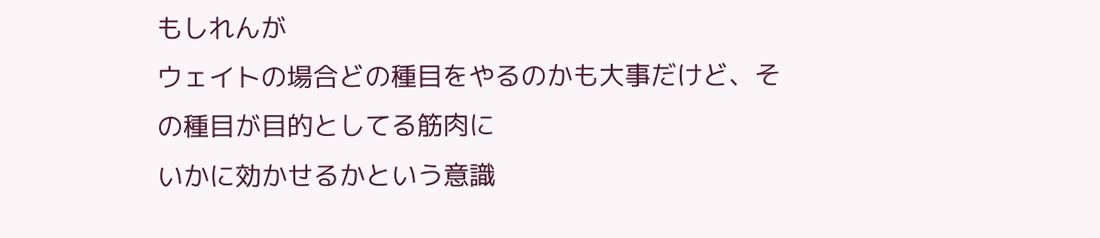もしれんが
ウェイトの場合どの種目をやるのかも大事だけど、その種目が目的としてる筋肉に
いかに効かせるかという意識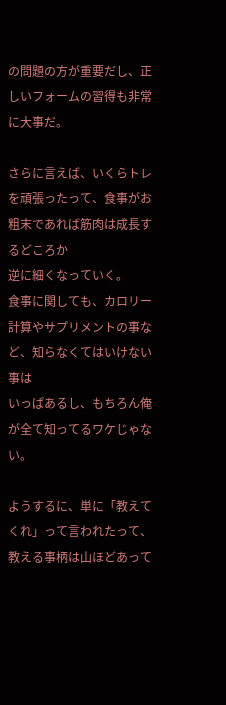の問題の方が重要だし、正しいフォームの習得も非常に大事だ。

さらに言えば、いくらトレを頑張ったって、食事がお粗末であれば筋肉は成長するどころか
逆に細くなっていく。
食事に関しても、カロリー計算やサプリメントの事など、知らなくてはいけない事は
いっぱあるし、もちろん俺が全て知ってるワケじゃない。

ようするに、単に「教えてくれ」って言われたって、教える事柄は山ほどあって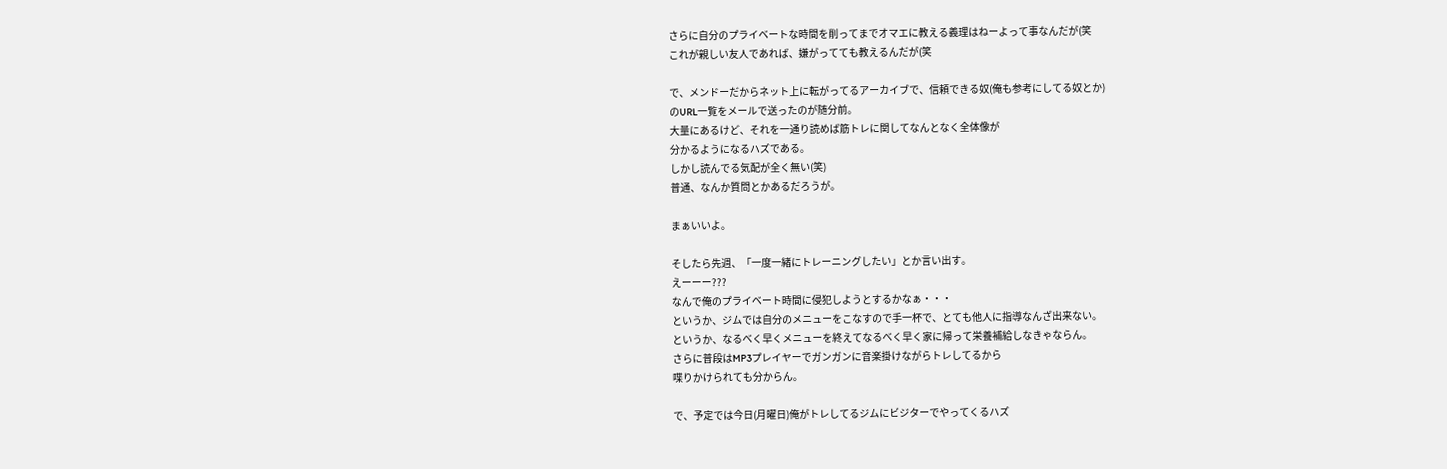さらに自分のプライベートな時間を削ってまでオマエに教える義理はねーよって事なんだが(笑
これが親しい友人であれば、嫌がってても教えるんだが(笑

で、メンドーだからネット上に転がってるアーカイブで、信頼できる奴(俺も参考にしてる奴とか)
のURL一覧をメールで送ったのが随分前。
大量にあるけど、それを一通り読めば筋トレに関してなんとなく全体像が
分かるようになるハズである。
しかし読んでる気配が全く無い(笑)
普通、なんか質問とかあるだろうが。

まぁいいよ。

そしたら先週、「一度一緒にトレーニングしたい」とか言い出す。
えーーー???
なんで俺のプライベート時間に侵犯しようとするかなぁ・・・
というか、ジムでは自分のメニューをこなすので手一杯で、とても他人に指導なんざ出来ない。
というか、なるべく早くメニューを終えてなるべく早く家に帰って栄養補給しなきゃならん。
さらに普段はMP3プレイヤーでガンガンに音楽掛けながらトレしてるから
喋りかけられても分からん。

で、予定では今日(月曜日)俺がトレしてるジムにビジターでやってくるハズ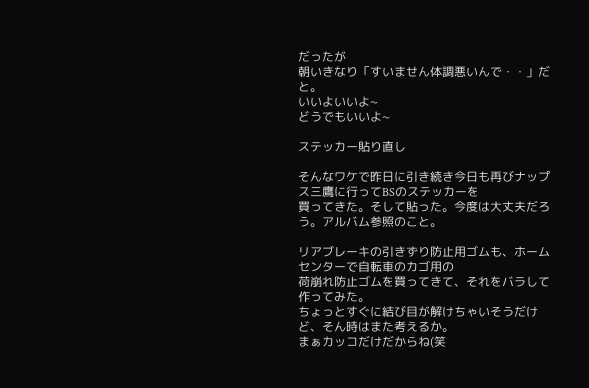だったが
朝いきなり「すいません体調悪いんで・・」だと。
いいよいいよ~
どうでもいいよ~

ステッカー貼り直し

そんなワケで昨日に引き続き今日も再びナップス三鷹に行ってBSのステッカーを
買ってきた。そして貼った。今度は大丈夫だろう。アルバム参照のこと。

リアブレーキの引きずり防止用ゴムも、ホームセンターで自転車のカゴ用の
荷崩れ防止ゴムを買ってきて、それをバラして作ってみた。
ちょっとすぐに結び目が解けちゃいそうだけど、そん時はまた考えるか。
まぁカッコだけだからね(笑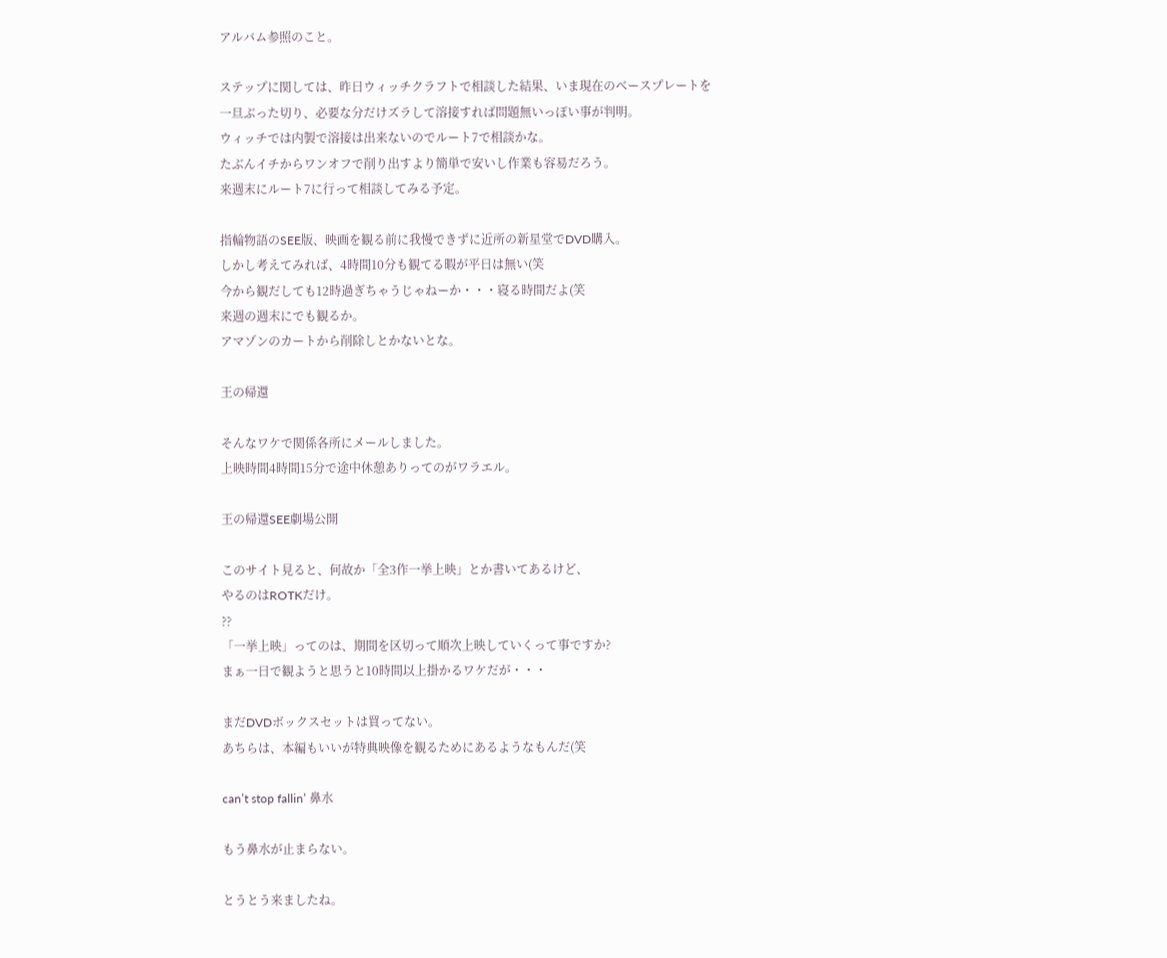アルバム参照のこと。

ステップに関しては、昨日ウィッチクラフトで相談した結果、いま現在のベースプレートを
一旦ぶった切り、必要な分だけズラして溶接すれば問題無いっぽい事が判明。
ウィッチでは内製で溶接は出来ないのでルート7で相談かな。
たぶんイチからワンオフで削り出すより簡単で安いし作業も容易だろう。
来週末にルート7に行って相談してみる予定。

指輪物語のSEE版、映画を観る前に我慢できずに近所の新星堂でDVD購入。
しかし考えてみれば、4時間10分も観てる暇が平日は無い(笑
今から観だしても12時過ぎちゃうじゃねーか・・・寝る時間だよ(笑
来週の週末にでも観るか。
アマゾンのカートから削除しとかないとな。

王の帰還

そんなワケで関係各所にメールしました。
上映時間4時間15分で途中休憩ありってのがワラエル。

王の帰還SEE劇場公開

このサイト見ると、何故か「全3作一挙上映」とか書いてあるけど、
やるのはROTKだけ。
??
「一挙上映」ってのは、期間を区切って順次上映していくって事ですか?
まぁ一日で観ようと思うと10時間以上掛かるワケだが・・・

まだDVDボックスセットは買ってない。
あちらは、本編もいいが特典映像を観るためにあるようなもんだ(笑

can’t stop fallin’ 鼻水

もう鼻水が止まらない。

とうとう来ましたね。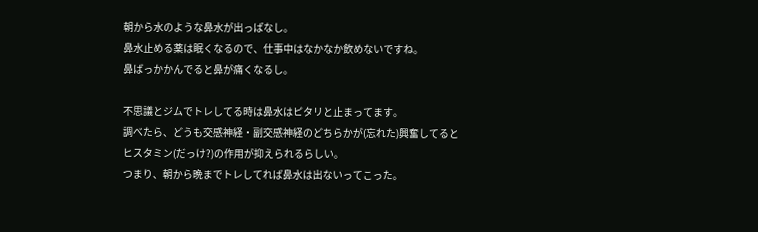朝から水のような鼻水が出っぱなし。
鼻水止める薬は眠くなるので、仕事中はなかなか飲めないですね。
鼻ばっかかんでると鼻が痛くなるし。

不思議とジムでトレしてる時は鼻水はピタリと止まってます。
調べたら、どうも交感神経・副交感神経のどちらかが(忘れた)興奮してると
ヒスタミン(だっけ?)の作用が抑えられるらしい。
つまり、朝から晩までトレしてれば鼻水は出ないってこった。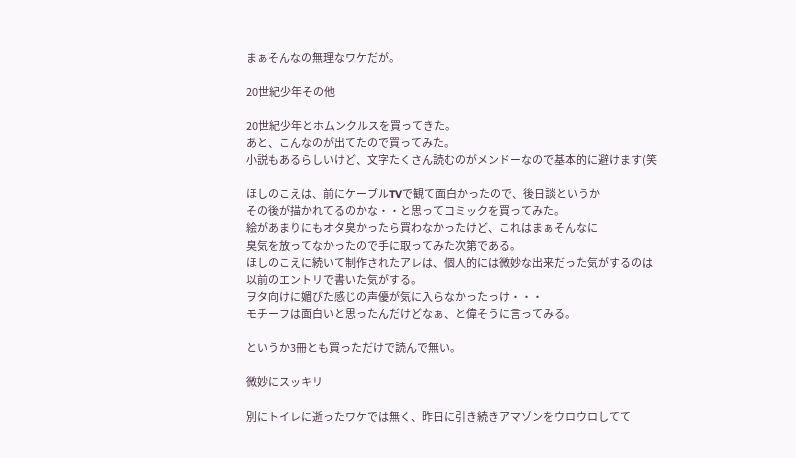まぁそんなの無理なワケだが。

20世紀少年その他

20世紀少年とホムンクルスを買ってきた。
あと、こんなのが出てたので買ってみた。
小説もあるらしいけど、文字たくさん読むのがメンドーなので基本的に避けます(笑

ほしのこえは、前にケーブルTVで観て面白かったので、後日談というか
その後が描かれてるのかな・・と思ってコミックを買ってみた。
絵があまりにもオタ臭かったら買わなかったけど、これはまぁそんなに
臭気を放ってなかったので手に取ってみた次第である。
ほしのこえに続いて制作されたアレは、個人的には微妙な出来だった気がするのは
以前のエントリで書いた気がする。
ヲタ向けに媚びた感じの声優が気に入らなかったっけ・・・
モチーフは面白いと思ったんだけどなぁ、と偉そうに言ってみる。

というか3冊とも買っただけで読んで無い。

微妙にスッキリ

別にトイレに逝ったワケでは無く、昨日に引き続きアマゾンをウロウロしてて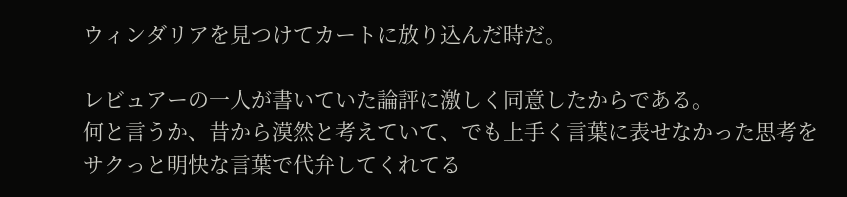ウィンダリアを見つけてカートに放り込んだ時だ。

レビュアーの一人が書いていた論評に激しく同意したからである。
何と言うか、昔から漠然と考えていて、でも上手く言葉に表せなかった思考を
サクっと明快な言葉で代弁してくれてる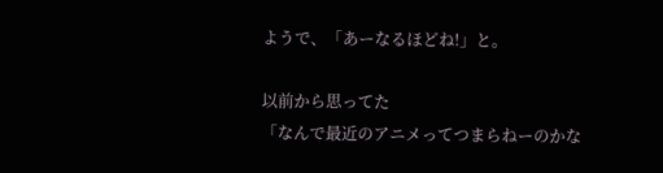ようで、「あーなるほどね!」と。

以前から思ってた
「なんで最近のアニメってつまらねーのかな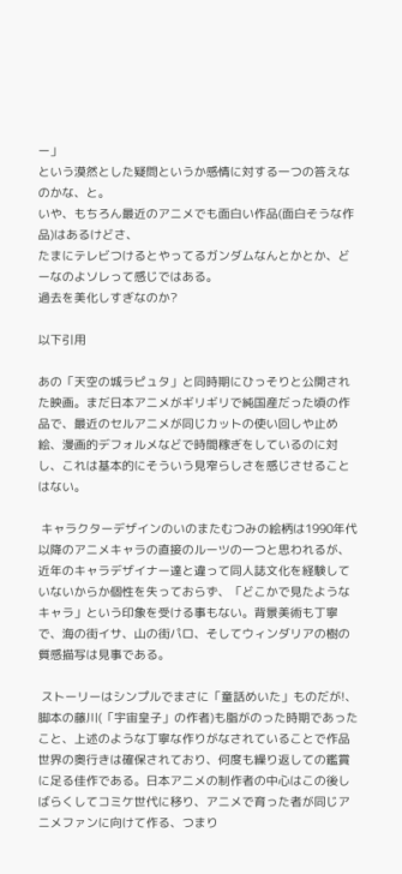ー」
という漠然とした疑問というか感情に対する一つの答えなのかな、と。
いや、もちろん最近のアニメでも面白い作品(面白そうな作品)はあるけどさ、
たまにテレビつけるとやってるガンダムなんとかとか、どーなのよソレって感じではある。
過去を美化しすぎなのか?

以下引用

あの「天空の城ラピュタ」と同時期にひっそりと公開された映画。まだ日本アニメがギリギリで純国産だった頃の作品で、最近のセルアニメが同じカットの使い回しや止め絵、漫画的デフォルメなどで時間稼ぎをしているのに対し、これは基本的にそういう見窄らしさを感じさせることはない。

 キャラクターデザインのいのまたむつみの絵柄は1990年代以降のアニメキャラの直接のルーツの一つと思われるが、近年のキャラデザイナー達と違って同人誌文化を経験していないからか個性を失っておらず、「どこかで見たようなキャラ」という印象を受ける事もない。背景美術も丁寧で、海の街イサ、山の街パロ、そしてウィンダリアの樹の質感描写は見事である。

 ストーリーはシンプルでまさに「童話めいた」ものだが!、脚本の藤川(「宇宙皇子」の作者)も脂がのった時期であったこと、上述のような丁寧な作りがなされていることで作品世界の奥行きは確保されており、何度も繰り返しての鑑賞に足る佳作である。日本アニメの制作者の中心はこの後しばらくしてコミケ世代に移り、アニメで育った者が同じアニメファンに向けて作る、つまり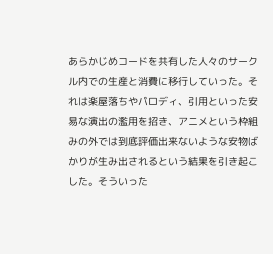あらかじめコードを共有した人々のサークル内での生産と消費に移行していった。それは楽屋落ちやパロディ、引用といった安易な演出の濫用を招き、アニメという枠組みの外では到底評価出来ないような安物ばかりが生み出されるという結果を引き起こした。そういった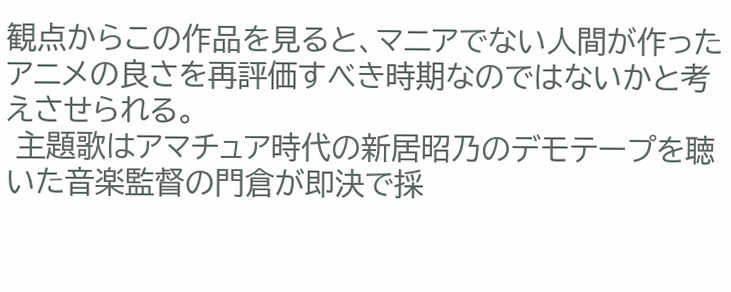観点からこの作品を見ると、マニアでない人間が作ったアニメの良さを再評価すべき時期なのではないかと考えさせられる。
 主題歌はアマチュア時代の新居昭乃のデモテープを聴いた音楽監督の門倉が即決で採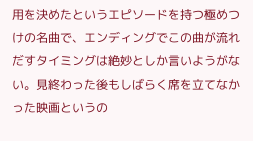用を決めたというエピソードを持つ極めつけの名曲で、エンディングでこの曲が流れだすタイミングは絶妙としか言いようがない。見終わった後もしばらく席を立てなかった映画というの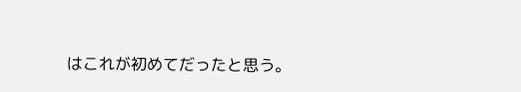はこれが初めてだったと思う。